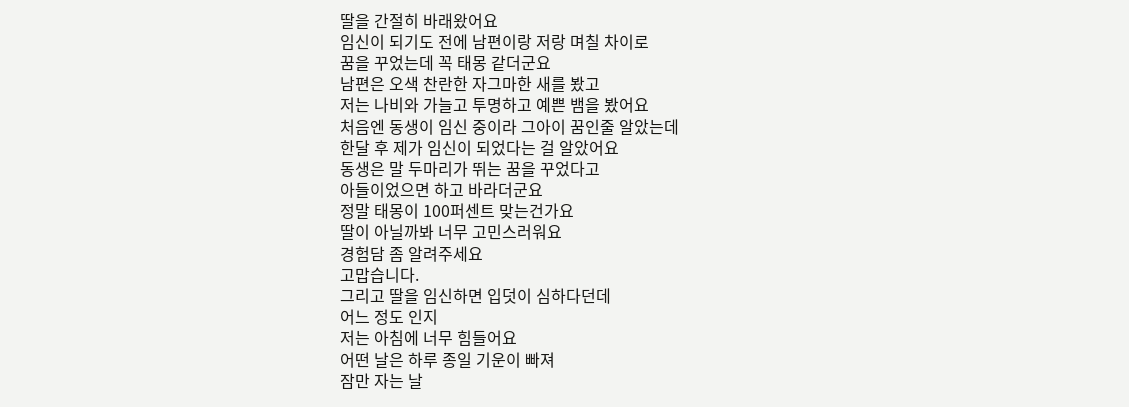딸을 간절히 바래왔어요
임신이 되기도 전에 남편이랑 저랑 며칠 차이로
꿈을 꾸었는데 꼭 태몽 같더군요
남편은 오색 찬란한 자그마한 새를 봤고
저는 나비와 가늘고 투명하고 예쁜 뱀을 봤어요
처음엔 동생이 임신 중이라 그아이 꿈인줄 알았는데
한달 후 제가 임신이 되었다는 걸 알았어요
동생은 말 두마리가 뛰는 꿈을 꾸었다고
아들이었으면 하고 바라더군요
정말 태몽이 100퍼센트 맞는건가요
딸이 아닐까봐 너무 고민스러워요
경험담 좀 알려주세요
고맙습니다.
그리고 딸을 임신하면 입덧이 심하다던데
어느 정도 인지
저는 아침에 너무 힘들어요
어떤 날은 하루 종일 기운이 빠져
잠만 자는 날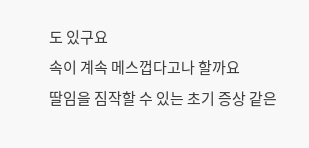도 있구요
속이 계속 메스껍다고나 할까요
딸임을 짐작할 수 있는 초기 증상 같은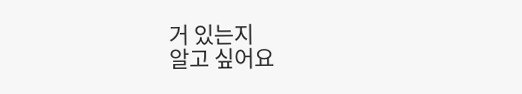거 있는지
알고 싶어요